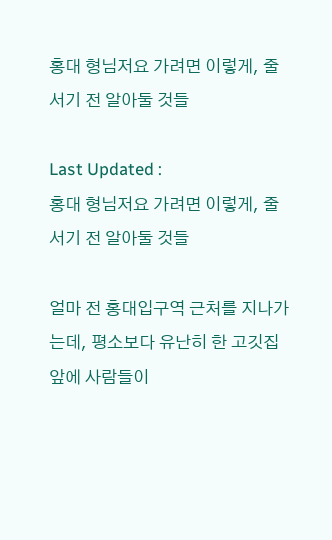홍대 형님저요 가려면 이렇게, 줄 서기 전 알아둘 것들

Last Updated :
홍대 형님저요 가려면 이렇게, 줄 서기 전 알아둘 것들

얼마 전 홍대입구역 근처를 지나가는데, 평소보다 유난히 한 고깃집 앞에 사람들이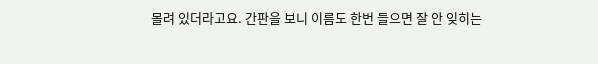몰려 있더라고요. 간판을 보니 이름도 한번 들으면 잘 안 잊히는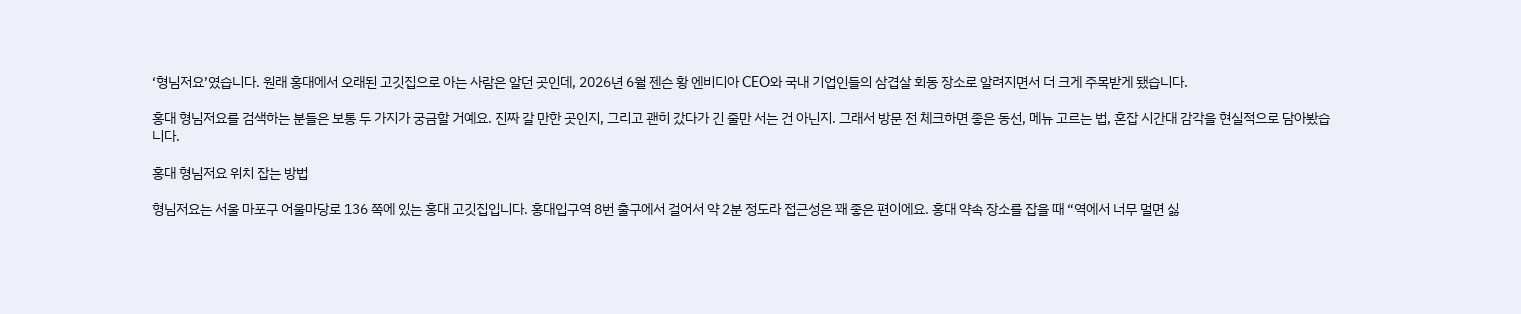‘형님저요’였습니다. 원래 홍대에서 오래된 고깃집으로 아는 사람은 알던 곳인데, 2026년 6월 젠슨 황 엔비디아 CEO와 국내 기업인들의 삼겹살 회동 장소로 알려지면서 더 크게 주목받게 됐습니다.

홍대 형님저요를 검색하는 분들은 보통 두 가지가 궁금할 거예요. 진짜 갈 만한 곳인지, 그리고 괜히 갔다가 긴 줄만 서는 건 아닌지. 그래서 방문 전 체크하면 좋은 동선, 메뉴 고르는 법, 혼잡 시간대 감각을 현실적으로 담아봤습니다.

홍대 형님저요 위치 잡는 방법

형님저요는 서울 마포구 어울마당로 136 쪽에 있는 홍대 고깃집입니다. 홍대입구역 8번 출구에서 걸어서 약 2분 정도라 접근성은 꽤 좋은 편이에요. 홍대 약속 장소를 잡을 때 “역에서 너무 멀면 싫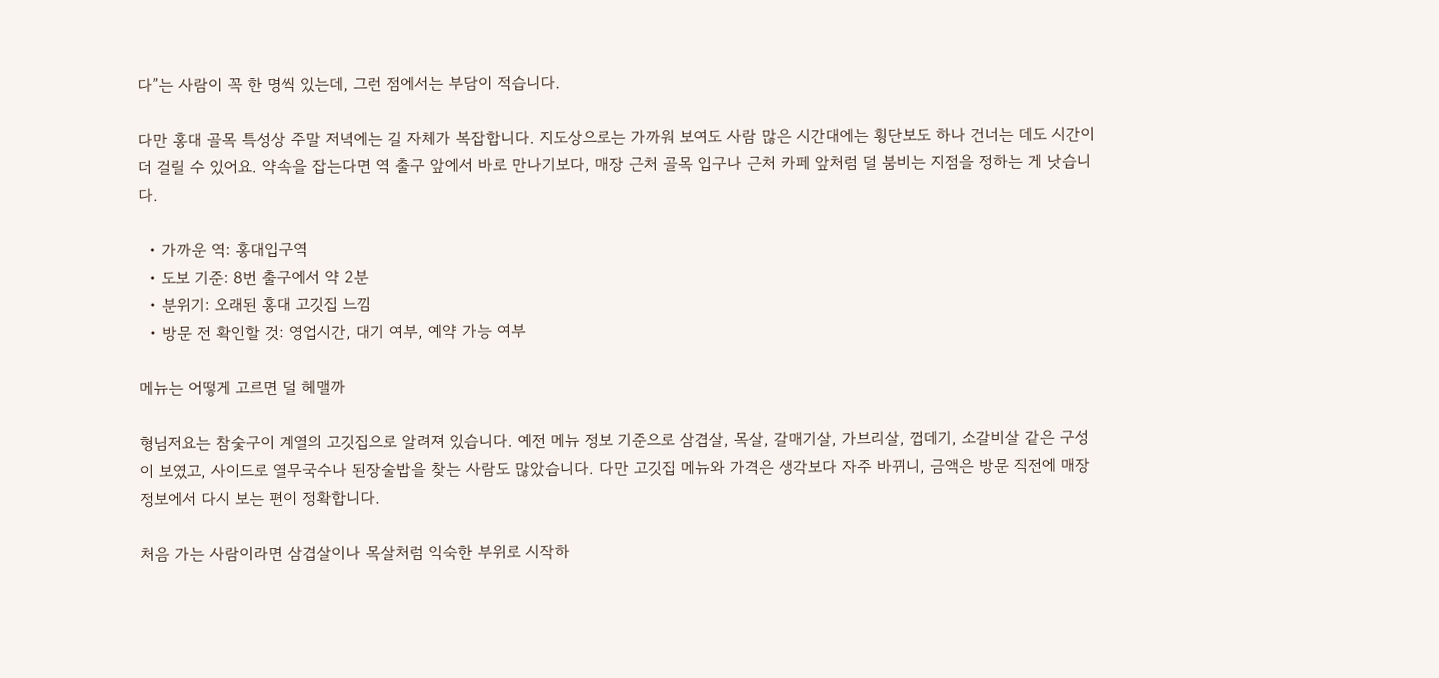다”는 사람이 꼭 한 명씩 있는데, 그런 점에서는 부담이 적습니다.

다만 홍대 골목 특성상 주말 저녁에는 길 자체가 복잡합니다. 지도상으로는 가까워 보여도 사람 많은 시간대에는 횡단보도 하나 건너는 데도 시간이 더 걸릴 수 있어요. 약속을 잡는다면 역 출구 앞에서 바로 만나기보다, 매장 근처 골목 입구나 근처 카페 앞처럼 덜 붐비는 지점을 정하는 게 낫습니다.

  • 가까운 역: 홍대입구역
  • 도보 기준: 8번 출구에서 약 2분
  • 분위기: 오래된 홍대 고깃집 느낌
  • 방문 전 확인할 것: 영업시간, 대기 여부, 예약 가능 여부

메뉴는 어떻게 고르면 덜 헤맬까

형님저요는 참숯구이 계열의 고깃집으로 알려져 있습니다. 예전 메뉴 정보 기준으로 삼겹살, 목살, 갈매기살, 가브리살, 껍데기, 소갈비살 같은 구성이 보였고, 사이드로 열무국수나 된장술밥을 찾는 사람도 많았습니다. 다만 고깃집 메뉴와 가격은 생각보다 자주 바뀌니, 금액은 방문 직전에 매장 정보에서 다시 보는 편이 정확합니다.

처음 가는 사람이라면 삼겹살이나 목살처럼 익숙한 부위로 시작하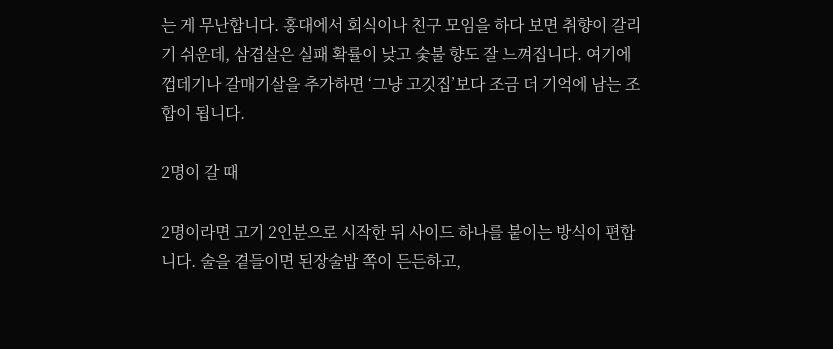는 게 무난합니다. 홍대에서 회식이나 친구 모임을 하다 보면 취향이 갈리기 쉬운데, 삼겹살은 실패 확률이 낮고 숯불 향도 잘 느껴집니다. 여기에 껍데기나 갈매기살을 추가하면 ‘그냥 고깃집’보다 조금 더 기억에 남는 조합이 됩니다.

2명이 갈 때

2명이라면 고기 2인분으로 시작한 뒤 사이드 하나를 붙이는 방식이 편합니다. 술을 곁들이면 된장술밥 쪽이 든든하고,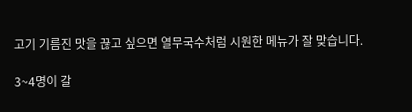고기 기름진 맛을 끊고 싶으면 열무국수처럼 시원한 메뉴가 잘 맞습니다.

3~4명이 갈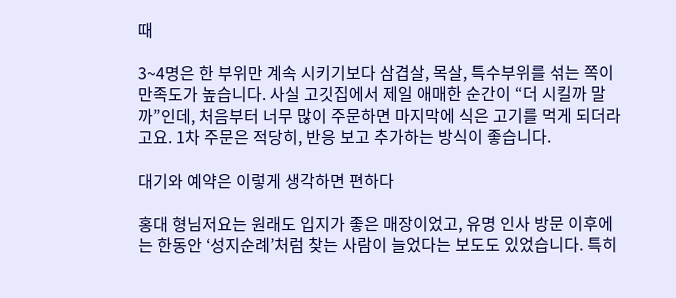때

3~4명은 한 부위만 계속 시키기보다 삼겹살, 목살, 특수부위를 섞는 쪽이 만족도가 높습니다. 사실 고깃집에서 제일 애매한 순간이 “더 시킬까 말까”인데, 처음부터 너무 많이 주문하면 마지막에 식은 고기를 먹게 되더라고요. 1차 주문은 적당히, 반응 보고 추가하는 방식이 좋습니다.

대기와 예약은 이렇게 생각하면 편하다

홍대 형님저요는 원래도 입지가 좋은 매장이었고, 유명 인사 방문 이후에는 한동안 ‘성지순례’처럼 찾는 사람이 늘었다는 보도도 있었습니다. 특히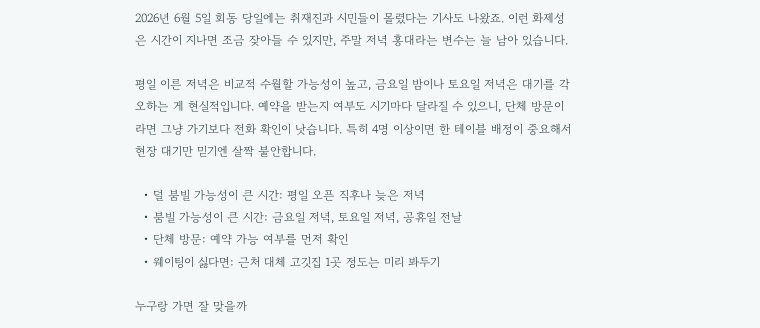2026년 6월 5일 회동 당일에는 취재진과 시민들이 몰렸다는 기사도 나왔죠. 이런 화제성은 시간이 지나면 조금 잦아들 수 있지만, 주말 저녁 홍대라는 변수는 늘 남아 있습니다.

평일 이른 저녁은 비교적 수월할 가능성이 높고, 금요일 밤이나 토요일 저녁은 대기를 각오하는 게 현실적입니다. 예약을 받는지 여부도 시기마다 달라질 수 있으니, 단체 방문이라면 그냥 가기보다 전화 확인이 낫습니다. 특히 4명 이상이면 한 테이블 배정이 중요해서 현장 대기만 믿기엔 살짝 불안합니다.

  • 덜 붐빌 가능성이 큰 시간: 평일 오픈 직후나 늦은 저녁
  • 붐빌 가능성이 큰 시간: 금요일 저녁, 토요일 저녁, 공휴일 전날
  • 단체 방문: 예약 가능 여부를 먼저 확인
  • 웨이팅이 싫다면: 근처 대체 고깃집 1곳 정도는 미리 봐두기

누구랑 가면 잘 맞을까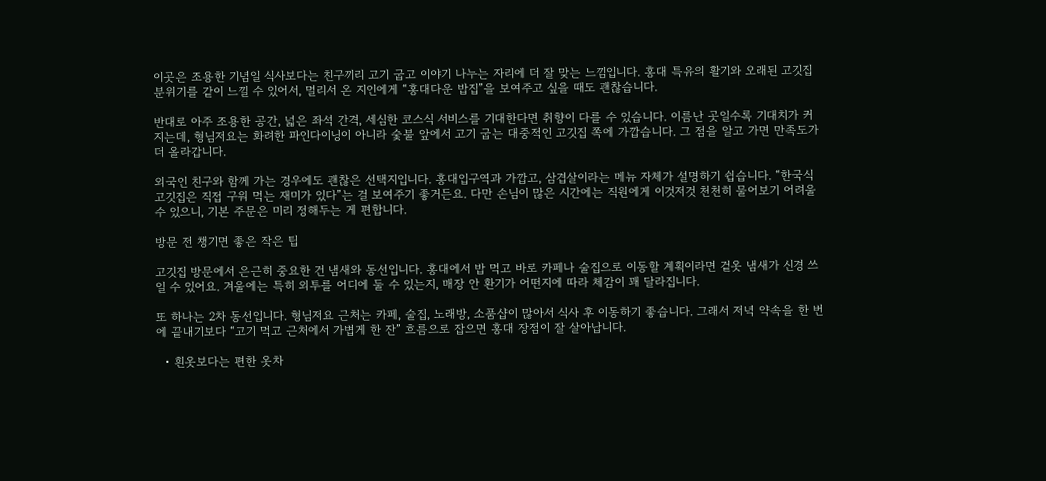이곳은 조용한 기념일 식사보다는 친구끼리 고기 굽고 이야기 나누는 자리에 더 잘 맞는 느낌입니다. 홍대 특유의 활기와 오래된 고깃집 분위기를 같이 느낄 수 있어서, 멀리서 온 지인에게 “홍대다운 밥집”을 보여주고 싶을 때도 괜찮습니다.

반대로 아주 조용한 공간, 넓은 좌석 간격, 세심한 코스식 서비스를 기대한다면 취향이 다를 수 있습니다. 이름난 곳일수록 기대치가 커지는데, 형님저요는 화려한 파인다이닝이 아니라 숯불 앞에서 고기 굽는 대중적인 고깃집 쪽에 가깝습니다. 그 점을 알고 가면 만족도가 더 올라갑니다.

외국인 친구와 함께 가는 경우에도 괜찮은 선택지입니다. 홍대입구역과 가깝고, 삼겹살이라는 메뉴 자체가 설명하기 쉽습니다. “한국식 고깃집은 직접 구워 먹는 재미가 있다”는 걸 보여주기 좋거든요. 다만 손님이 많은 시간에는 직원에게 이것저것 천천히 물어보기 어려울 수 있으니, 기본 주문은 미리 정해두는 게 편합니다.

방문 전 챙기면 좋은 작은 팁

고깃집 방문에서 은근히 중요한 건 냄새와 동선입니다. 홍대에서 밥 먹고 바로 카페나 술집으로 이동할 계획이라면 겉옷 냄새가 신경 쓰일 수 있어요. 겨울에는 특히 외투를 어디에 둘 수 있는지, 매장 안 환기가 어떤지에 따라 체감이 꽤 달라집니다.

또 하나는 2차 동선입니다. 형님저요 근처는 카페, 술집, 노래방, 소품샵이 많아서 식사 후 이동하기 좋습니다. 그래서 저녁 약속을 한 번에 끝내기보다 “고기 먹고 근처에서 가볍게 한 잔” 흐름으로 잡으면 홍대 장점이 잘 살아납니다.

  • 흰옷보다는 편한 옷차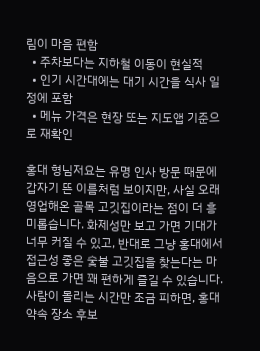림이 마음 편함
  • 주차보다는 지하철 이동이 현실적
  • 인기 시간대에는 대기 시간을 식사 일정에 포함
  • 메뉴 가격은 현장 또는 지도앱 기준으로 재확인

홍대 형님저요는 유명 인사 방문 때문에 갑자기 뜬 이름처럼 보이지만, 사실 오래 영업해온 골목 고깃집이라는 점이 더 흥미롭습니다. 화제성만 보고 가면 기대가 너무 커질 수 있고, 반대로 그냥 홍대에서 접근성 좋은 숯불 고깃집을 찾는다는 마음으로 가면 꽤 편하게 즐길 수 있습니다. 사람이 몰리는 시간만 조금 피하면, 홍대 약속 장소 후보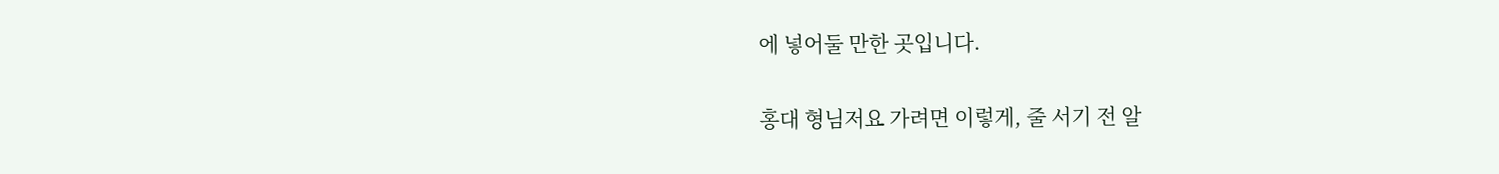에 넣어둘 만한 곳입니다.

홍대 형님저요 가려면 이렇게, 줄 서기 전 알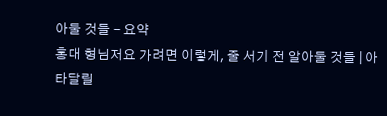아둘 것들 - 요약
홍대 형님저요 가려면 이렇게, 줄 서기 전 알아둘 것들 | 아타달릴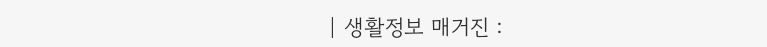| 생활정보 매거진 :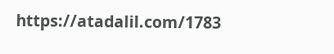https://atadalil.com/1783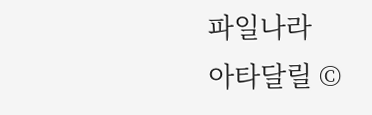파일나라
아타달릴 ©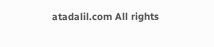atadalil.com All rights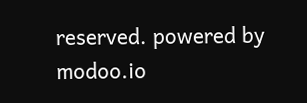reserved. powered by modoo.io